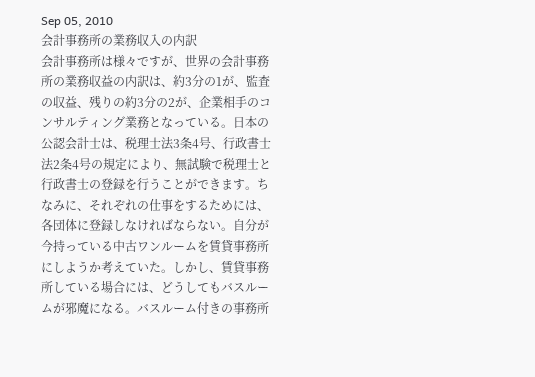Sep 05, 2010
会計事務所の業務収入の内訳
会計事務所は様々ですが、世界の会計事務所の業務収益の内訳は、約3分の1が、監査の収益、残りの約3分の2が、企業相手のコンサルティング業務となっている。日本の公認会計士は、税理士法3条4号、行政書士法2条4号の規定により、無試験で税理士と行政書士の登録を行うことができます。ちなみに、それぞれの仕事をするためには、各団体に登録しなければならない。自分が今持っている中古ワンルームを賃貸事務所にしようか考えていた。しかし、賃貸事務所している場合には、どうしてもバスルームが邪魔になる。バスルーム付きの事務所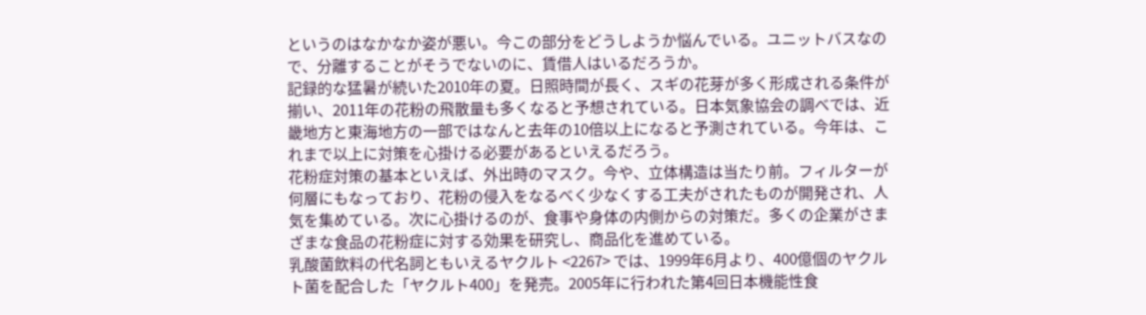というのはなかなか姿が悪い。今この部分をどうしようか悩んでいる。ユニットバスなので、分離することがそうでないのに、賃借人はいるだろうか。
記録的な猛暑が続いた2010年の夏。日照時間が長く、スギの花芽が多く形成される条件が揃い、2011年の花粉の飛散量も多くなると予想されている。日本気象協会の調べでは、近畿地方と東海地方の一部ではなんと去年の10倍以上になると予測されている。今年は、これまで以上に対策を心掛ける必要があるといえるだろう。
花粉症対策の基本といえば、外出時のマスク。今や、立体構造は当たり前。フィルターが何層にもなっており、花粉の侵入をなるべく少なくする工夫がされたものが開発され、人気を集めている。次に心掛けるのが、食事や身体の内側からの対策だ。多くの企業がさまざまな食品の花粉症に対する効果を研究し、商品化を進めている。
乳酸菌飲料の代名詞ともいえるヤクルト <2267> では、1999年6月より、400億個のヤクルト菌を配合した「ヤクルト400」を発売。2005年に行われた第4回日本機能性食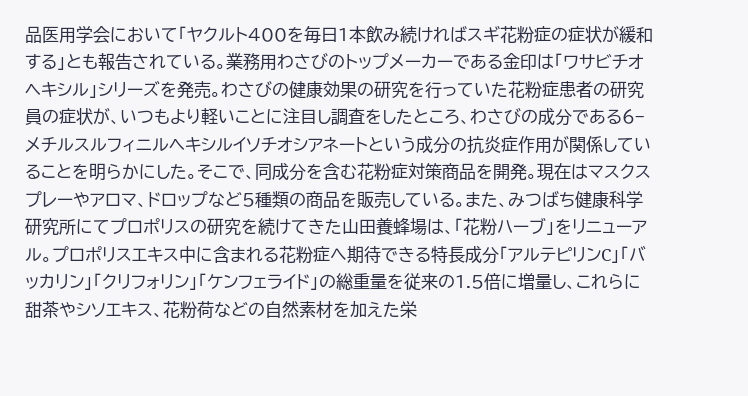品医用学会において「ヤクルト400を毎日1本飲み続ければスギ花粉症の症状が緩和する」とも報告されている。業務用わさびのトップメーカーである金印は「ワサビチオヘキシル」シリーズを発売。わさびの健康効果の研究を行っていた花粉症患者の研究員の症状が、いつもより軽いことに注目し調査をしたところ、わさびの成分である6−メチルスルフィニルヘキシルイソチオシアネートという成分の抗炎症作用が関係していることを明らかにした。そこで、同成分を含む花粉症対策商品を開発。現在はマスクスプレーやアロマ、ドロップなど5種類の商品を販売している。また、みつばち健康科学研究所にてプロポリスの研究を続けてきた山田養蜂場は、「花粉ハーブ」をリニューアル。プロポリスエキス中に含まれる花粉症へ期待できる特長成分「アルテピリンC」「バッカリン」「クリフォリン」「ケンフェライド」の総重量を従来の1.5倍に増量し、これらに甜茶やシソエキス、花粉荷などの自然素材を加えた栄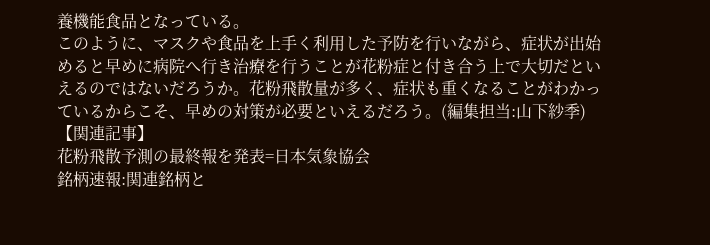養機能食品となっている。
このように、マスクや食品を上手く利用した予防を行いながら、症状が出始めると早めに病院へ行き治療を行うことが花粉症と付き合う上で大切だといえるのではないだろうか。花粉飛散量が多く、症状も重くなることがわかっているからこそ、早めの対策が必要といえるだろう。(編集担当:山下紗季)
【関連記事】
花粉飛散予測の最終報を発表=日本気象協会
銘柄速報:関連銘柄と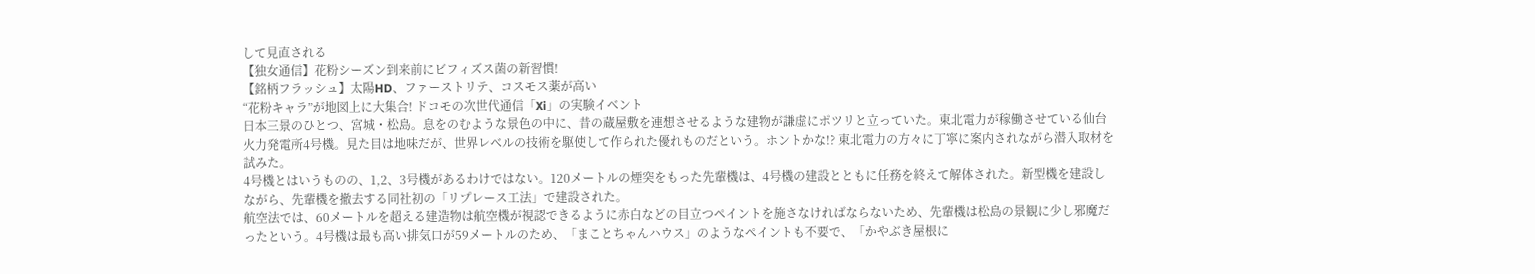して見直される
【独女通信】花粉シーズン到来前にビフィズス菌の新習慣!
【銘柄フラッシュ】太陽HD、ファーストリテ、コスモス薬が高い
“花粉キャラ”が地図上に大集合! ドコモの次世代通信「Xi」の実験イベント
日本三景のひとつ、宮城・松島。息をのむような景色の中に、昔の蔵屋敷を連想させるような建物が謙虚にポツリと立っていた。東北電力が稼働させている仙台火力発電所4号機。見た目は地味だが、世界レベルの技術を駆使して作られた優れものだという。ホントかな!? 東北電力の方々に丁寧に案内されながら潜入取材を試みた。
4号機とはいうものの、1,2、3号機があるわけではない。120メートルの煙突をもった先輩機は、4号機の建設とともに任務を終えて解体された。新型機を建設しながら、先輩機を撤去する同社初の「リプレース工法」で建設された。
航空法では、60メートルを超える建造物は航空機が視認できるように赤白などの目立つペイントを施さなければならないため、先輩機は松島の景観に少し邪魔だったという。4号機は最も高い排気口が59メートルのため、「まことちゃんハウス」のようなペイントも不要で、「かやぶき屋根に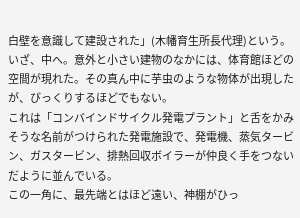白壁を意識して建設された」(木幡育生所長代理)という。
いざ、中へ。意外と小さい建物のなかには、体育館ほどの空間が現れた。その真ん中に芋虫のような物体が出現したが、びっくりするほどでもない。
これは「コンバインドサイクル発電プラント」と舌をかみそうな名前がつけられた発電施設で、発電機、蒸気タービン、ガスタービン、排熱回収ボイラーが仲良く手をつないだように並んでいる。
この一角に、最先端とはほど遠い、神棚がひっ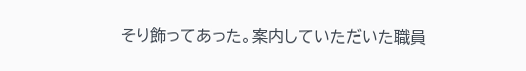そり飾ってあった。案内していただいた職員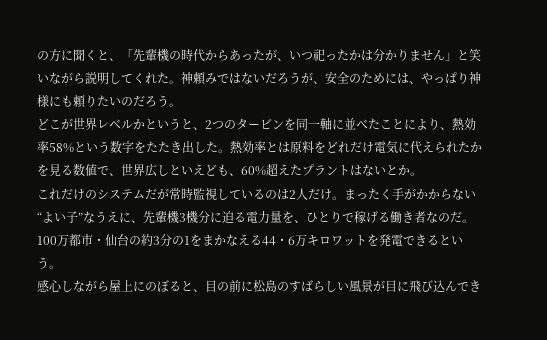の方に聞くと、「先輩機の時代からあったが、いつ祀ったかは分かりません」と笑いながら説明してくれた。神頼みではないだろうが、安全のためには、やっぱり神様にも頼りたいのだろう。
どこが世界レベルかというと、2つのタービンを同一軸に並べたことにより、熱効率58%という数字をたたき出した。熱効率とは原料をどれだけ電気に代えられたかを見る数値で、世界広しといえども、60%超えたプラントはないとか。
これだけのシステムだが常時監視しているのは2人だけ。まったく手がかからない“よい子”なうえに、先輩機3機分に迫る電力量を、ひとりで稼げる働き者なのだ。100万都市・仙台の約3分の1をまかなえる44・6万キロワットを発電できるという。
感心しながら屋上にのぼると、目の前に松島のすばらしい風景が目に飛び込んでき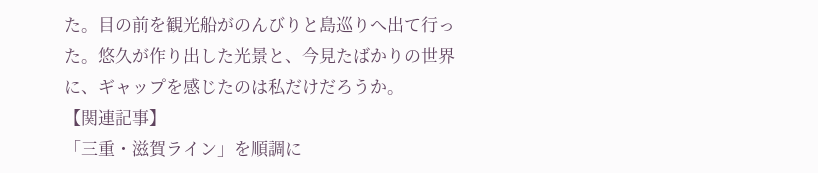た。目の前を観光船がのんびりと島巡りへ出て行った。悠久が作り出した光景と、今見たばかりの世界に、ギャップを感じたのは私だけだろうか。
【関連記事】
「三重・滋賀ライン」を順調に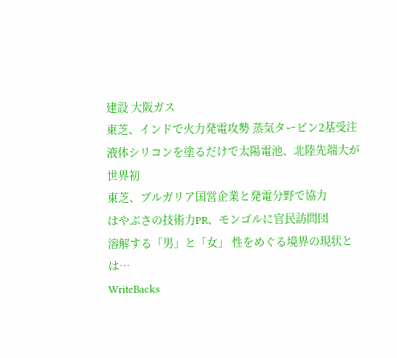建設 大阪ガス
東芝、インドで火力発電攻勢 蒸気タービン2基受注
液体シリコンを塗るだけで太陽電池、北陸先端大が世界初
東芝、ブルガリア国営企業と発電分野で協力
はやぶさの技術力PR、モンゴルに官民訪問団
溶解する「男」と「女」 性をめぐる境界の現状とは…
WriteBacks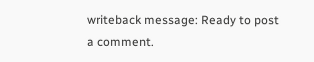writeback message: Ready to post a comment.